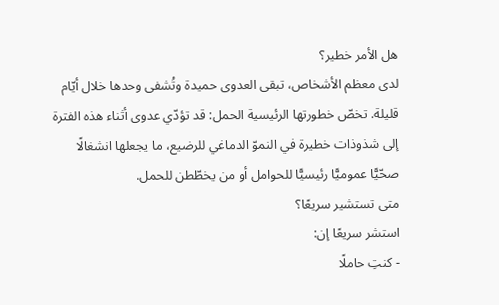هل الأمر خطير؟
لدى معظم الأشخاص، تبقى العدوى حميدة وتُشفى وحدها خلال أيّام قليلة. تخصّ خطورتها الرئيسية الحمل: قد تؤدّي عدوى أثناء هذه الفترة إلى شذوذات خطيرة في النموّ الدماغي للرضيع، ما يجعلها انشغالًا صحّيًّا عموميًّا رئيسيًّا للحوامل أو من يخطّطن للحمل.
متى تستشير سريعًا؟
استشر سريعًا إن:
- كنتِ حاملًا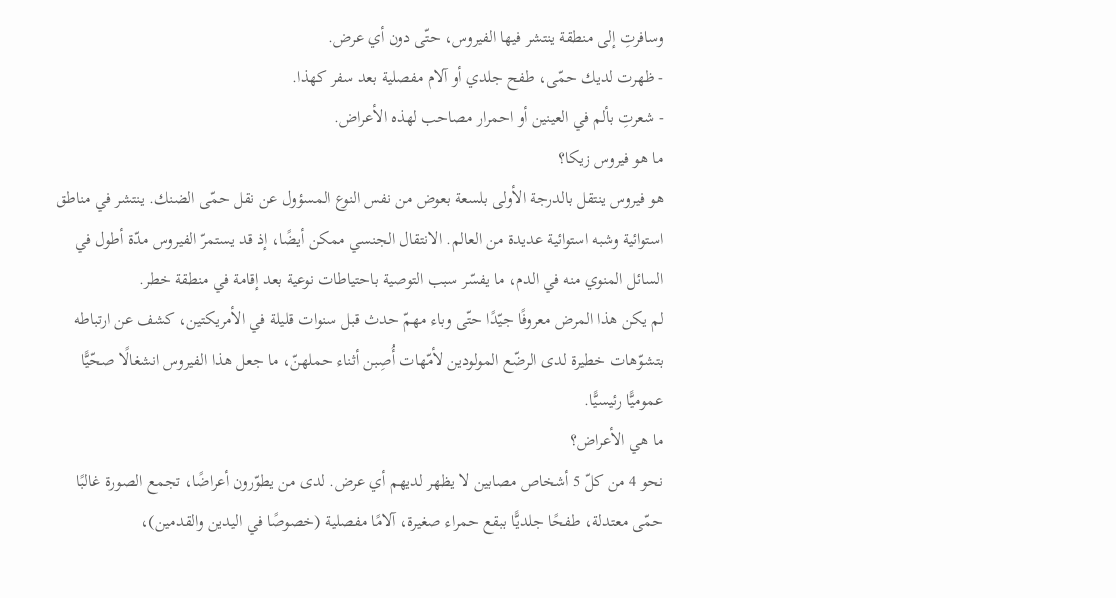وسافرتِ إلى منطقة ينتشر فيها الفيروس، حتّى دون أي عرض.
- ظهرت لديك حمّى، طفح جلدي أو آلام مفصلية بعد سفر كهذا.
- شعرتِ بألم في العينين أو احمرار مصاحب لهذه الأعراض.
ما هو فيروس زيكا؟
هو فيروس ينتقل بالدرجة الأولى بلسعة بعوض من نفس النوع المسؤول عن نقل حمّى الضنك. ينتشر في مناطق استوائية وشبه استوائية عديدة من العالم. الانتقال الجنسي ممكن أيضًا، إذ قد يستمرّ الفيروس مدّة أطول في السائل المنوي منه في الدم، ما يفسّر سبب التوصية باحتياطات نوعية بعد إقامة في منطقة خطر.
لم يكن هذا المرض معروفًا جيّدًا حتّى وباء مهمّ حدث قبل سنوات قليلة في الأمريكتين، كشف عن ارتباطه بتشوّهات خطيرة لدى الرضّع المولودين لأمّهات أُصِبن أثناء حملهنّ، ما جعل هذا الفيروس انشغالًا صحّيًّا عموميًّا رئيسيًّا.
ما هي الأعراض؟
نحو 4 من كلّ 5 أشخاص مصابين لا يظهر لديهم أي عرض. لدى من يطوّرون أعراضًا، تجمع الصورة غالبًا حمّى معتدلة، طفحًا جلديًّا ببقع حمراء صغيرة، آلامًا مفصلية (خصوصًا في اليدين والقدمين)،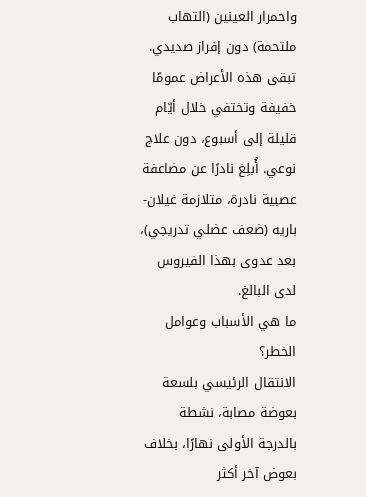واحمرار العينين (التهاب ملتحمة) دون إفراز صديدي.
تبقى هذه الأعراض عمومًا خفيفة وتختفي خلال أيّام قليلة إلى أسبوع، دون علاج نوعي. أُبلِغ نادرًا عن مضاعفة عصبية نادرة، متلازمة غيلان-باريه (ضعف عضلي تدريجي)، بعد عدوى بهذا الفيروس لدى البالغ.
ما هي الأسباب وعوامل الخطر؟
الانتقال الرئيسي بلسعة بعوضة مصابة، نشطة بالدرجة الأولى نهارًا، بخلاف بعوض آخر أكثر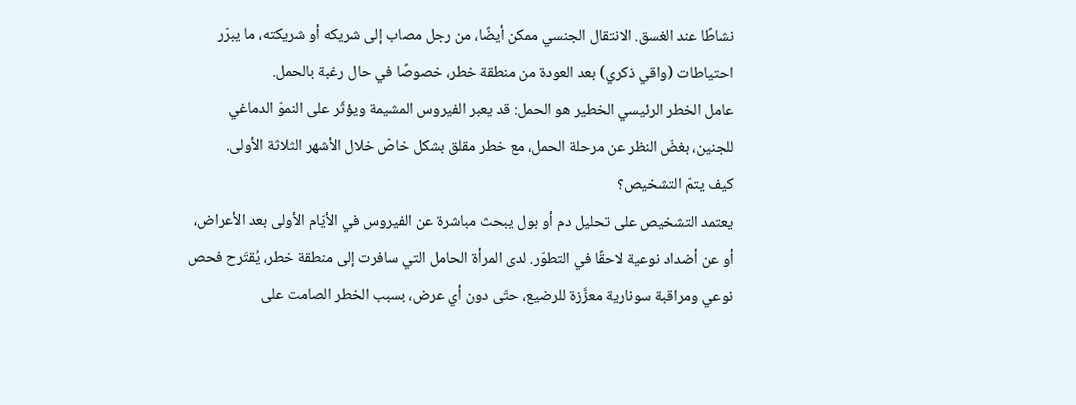نشاطًا عند الغسق. الانتقال الجنسي ممكن أيضًا، من رجل مصاب إلى شريكه أو شريكته، ما يبرّر احتياطات (واقي ذكري) بعد العودة من منطقة خطر، خصوصًا في حال رغبة بالحمل.
عامل الخطر الرئيسي الخطير هو الحمل: قد يعبر الفيروس المشيمة ويؤثّر على النموّ الدماغي للجنين، بغضّ النظر عن مرحلة الحمل، مع خطر مقلق بشكل خاصّ خلال الأشهر الثلاثة الأولى.
كيف يتمّ التشخيص؟
يعتمد التشخيص على تحليل دم أو بول يبحث مباشرة عن الفيروس في الأيّام الأولى بعد الأعراض، أو عن أضداد نوعية لاحقًا في التطوّر. لدى المرأة الحامل التي سافرت إلى منطقة خطر، يُقتَرح فحص نوعي ومراقبة سونارية معزَّزة للرضيع، حتّى دون أي عرض، بسبب الخطر الصامت على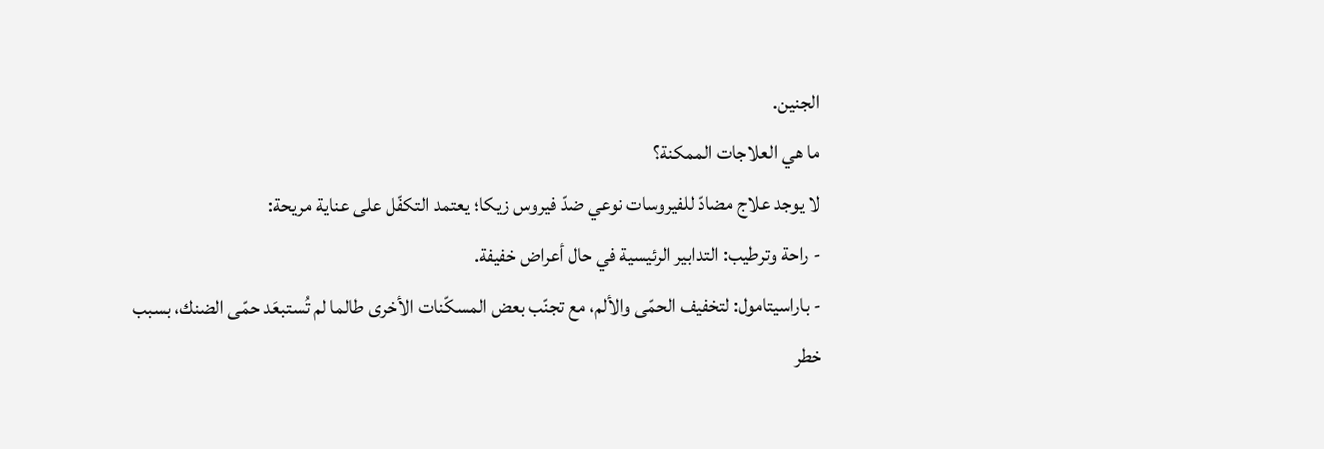الجنين.
ما هي العلاجات الممكنة؟
لا يوجد علاج مضادّ للفيروسات نوعي ضدّ فيروس زيكا؛ يعتمد التكفّل على عناية مريحة:
- راحة وترطيب: التدابير الرئيسية في حال أعراض خفيفة.
- باراسيتامول: لتخفيف الحمّى والألم، مع تجنّب بعض المسكّنات الأخرى طالما لم تُستبعَد حمّى الضنك، بسبب خطر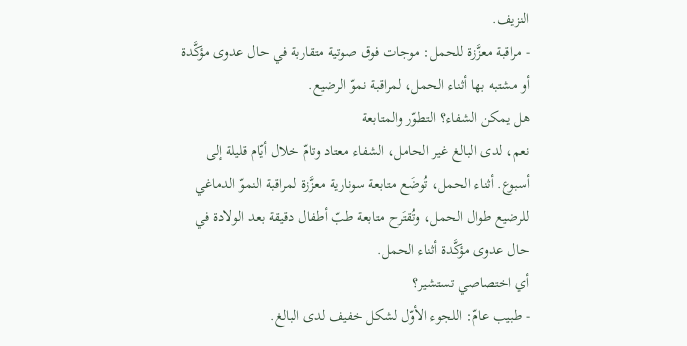النزيف.
- مراقبة معزَّزة للحمل: موجات فوق صوتية متقاربة في حال عدوى مؤكَّدة أو مشتبه بها أثناء الحمل، لمراقبة نموّ الرضيع.
هل يمكن الشفاء؟ التطوّر والمتابعة
نعم، لدى البالغ غير الحامل، الشفاء معتاد وتامّ خلال أيّام قليلة إلى أسبوع. أثناء الحمل، تُوضَع متابعة سونارية معزَّزة لمراقبة النموّ الدماغي للرضيع طوال الحمل، وتُقتَرح متابعة طبّ أطفال دقيقة بعد الولادة في حال عدوى مؤكَّدة أثناء الحمل.
أي اختصاصي تستشير؟
- طبيب عامّ: اللجوء الأوّل لشكل خفيف لدى البالغ.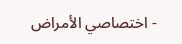- اختصاصي الأمراض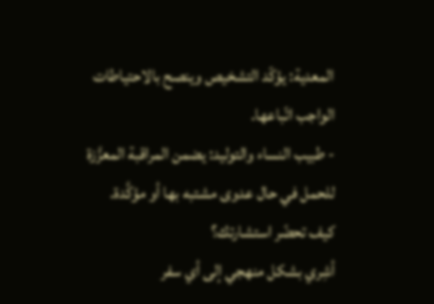المعدية: يؤكّد التشخيص وينصح بالاحتياطات الواجب اتّباعها.
- طبيب النساء والتوليد: يضمن المراقبة المعزَّزة للحمل في حال عدوى مشتبه بها أو مؤكَّدة.
كيف تحضّر استشارتك؟
أشِري بشكل منهجي إلى أي سفر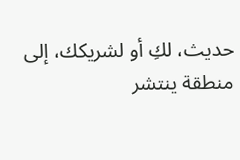حديث، لكِ أو لشريكك، إلى منطقة ينتشر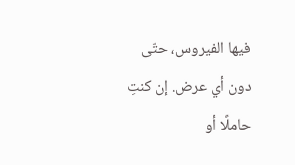فيها الفيروس، حتّى دون أي عرض. إن كنتِ حاملًا أو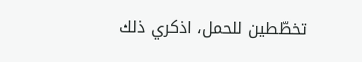تخطّطين للحمل، اذكري ذلك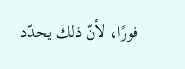فورًا، لأنّ ذلك يحدّد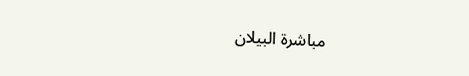مباشرة البيلان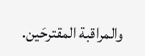والمراقبة المقترحَين.